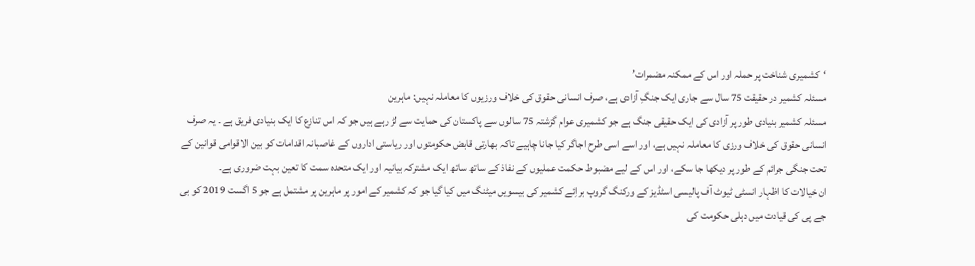‘کشمیری شناخت پر حملہ اور اس کے ممکنہ مضمرات’
مسئلہ کشمیر در حقیقت 75 سال سے جاری ایک جنگِ آزادی ہے، صرف انسانی حقوق کی خلاف ورزیوں کا معاملہ نہیں: ماہرین
مسئلہ کشمیر بنیادی طور پر آزادی کی ایک حقیقی جنگ ہے جو کشمیری عوام گزشتہ 75 سالوں سے پاکستان کی حمایت سے لڑ رہے ہیں جو کہ اس تنازع کا ایک بنیادی فریق ہے ۔ یہ صرف انسانی حقوق کی خلاف ورزی کا معاملہ نہیں ہے، اور اسے اسی طرح اجاگر کیا جانا چاہیے تاکہ بھارتی قابض حکومتوں اور ریاستی اداروں کے غاصبانہ اقدامات کو بین الاقوامی قوانین کے تحت جنگی جرائم کے طور پر دیکھا جا سکے، اور اس کے لیے مضبوط حکمت عملیوں کے نفاذ کے ساتھ ساتھ ایک مشترکہ بیانیہ اور ایک متحدہ سمت کا تعین بہت ضروری ہے۔
ان خیالات کا اظہار انسٹی ٹیوٹ آف پالیسی اسٹڈیز کے ورکنگ گروپ براِئے کشمیر کی بیسویں میٹنگ میں کیا گیا جو کہ کشمیر کے امور پر ماہرین پر مشتمل ہے جو 5 اگست 2019 کو بی جے پی کی قیادت میں دہلی حکومت کی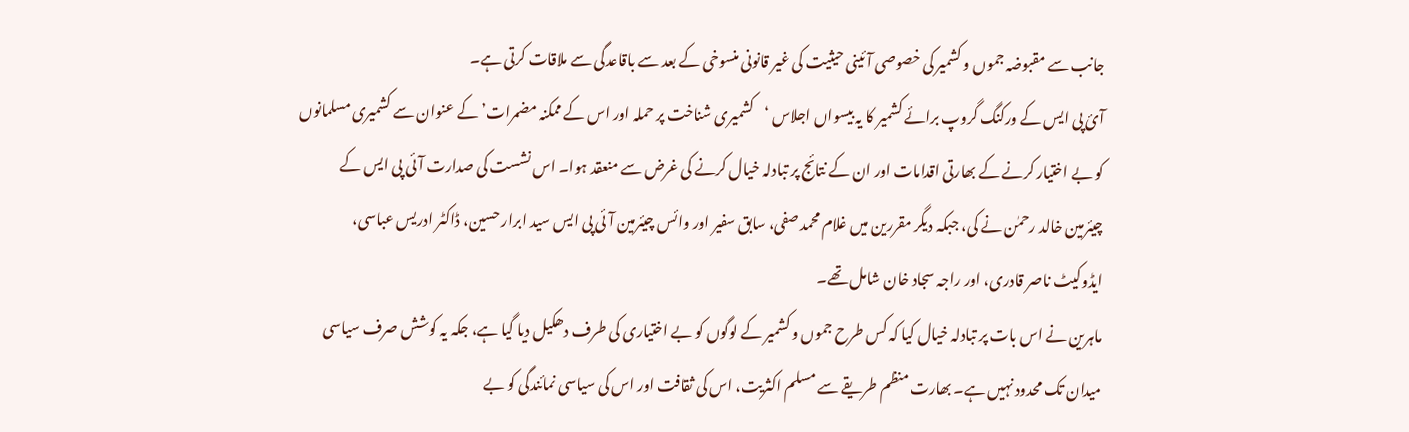جانب سے مقبوضہ جموں و کشمیر کی خصوصی آئینی حیثیت کی غیر قانونی منسوخی کے بعد سے باقاعدگی سے ملاقات کرتی ہے۔
آئ پی ایس کے ورکنگ گروپ برائے کشمیر کا یہ بیسواں اجلاس ‘کشمیری شناخت پر حملہ اور اس کے ممکنہ مضمرات’ کے عنوان سے کشمیری مسلمانوں کو بے اختیار کرنے کے بھارتی اقدامات اور ان کے نتائج پر تبادلہ خیال کرنے کی غرض سے منعقد ہوا۔ اس نشست کی صدارت آئی پی ایس کے چیئرمین خالد رحمٰن نے کی، جبکہ دیگر مقررین میں غلام محمد صفی، سابق سفیر اور وائس چیئرمین آئی پی ایس سید ابرار حسین، ڈاکٹر ادریس عباسی، ایڈوکیٹ ناصر قادری، اور راجہ سجاد خان شامل تھے۔
ماہرین نے اس بات پر تبادلہ خیال کیا کہ کس طرح جموں و کشمیر کے لوگوں کو بے اختیاری کی طرف دھکیل دیا گیا ہے، جکہ یہ کوشش صرف سیاسی میدان تک محدود نہیں ہے۔ بھارت منظم طریقے سے مسلم اکثریت، اس کی ثقافت اور اس کی سیاسی نمائندگی کو بے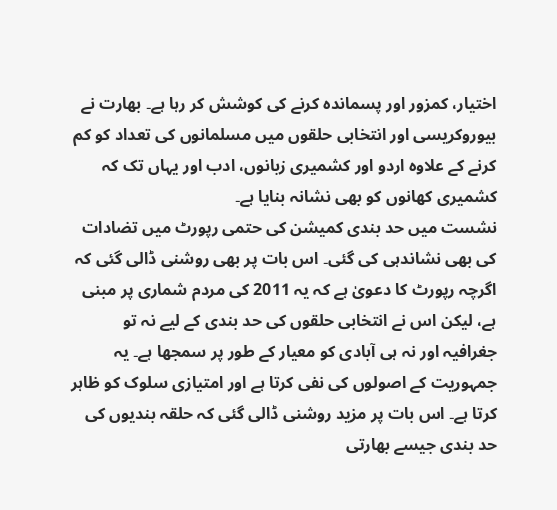اختیار، کمزور اور پسماندہ کرنے کی کوشش کر رہا ہے۔ بھارت نے بیوروکریسی اور انتخابی حلقوں میں مسلمانوں کی تعداد کو کم کرنے کے علاوہ اردو اور کشمیری زبانوں، ادب اور یہاں تک کہ کشمیری کھانوں کو بھی نشانہ بنایا ہے۔
نشست میں حد بندی کمیشن کی حتمی رپورٹ میں تضادات کی بھی نشاندہی کی گئی۔ اس بات پر بھی روشنی ڈالی گئی کہ اگرچہ رپورٹ کا دعویٰ ہے کہ یہ 2011 کی مردم شماری پر مبنی ہے، لیکن اس نے انتخابی حلقوں کی حد بندی کے لیے نہ تو جغرافیہ اور نہ ہی آبادی کو معیار کے طور پر سمجھا ہے۔ یہ جمہوریت کے اصولوں کی نفی کرتا ہے اور امتیازی سلوک کو ظاہر کرتا ہے۔ اس بات پر مزید روشنی ڈالی گئی کہ حلقہ بندیوں کی حد بندی جیسے بھارتی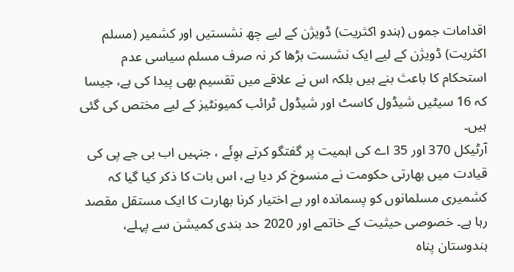اقدامات جموں (ہندو اکثریت) ڈویژن کے لیے چھ نشستیں اور کشمیر (مسلم اکثریت) ڈویژن کے لیے ایک نشست بڑھا کر نہ صرف مسلم سیاسی عدم استحکام کا باعث بنے ہیں بلکہ اس نے علاقے میں تقسیم بھی پیدا کی ہے، جیسا کہ 16 سیٹیں شیڈول کاسٹ اور شیڈول ٹرائب کمیونٹیز کے لیے مختص کی گئی ہیں۔
آرٹیکل 370 اور 35 اے کی اہمیت پر گفتگو کرتے ہوِئَے ، جنہیں اب بی جے پی کی قیادت میں بھارتی حکومت نے منسوخ کر دیا ہے، اس بات کا ذکر کیا گیا کہ کشمیری مسلمانوں کو پسماندہ اور بے اختیار کرنا بھارت کا ایک مستقل مقصد رہا ہے۔ خصوصی حیثیت کے خاتمے اور 2020 حد بندی کمیشن سے پہلے، ہندوستان پناہ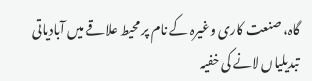گاہ، صنعت کاری وغیرہ کے نام پر محیط علاقے میں آبادیاتی تبدیلیاں لانے کی خفیہ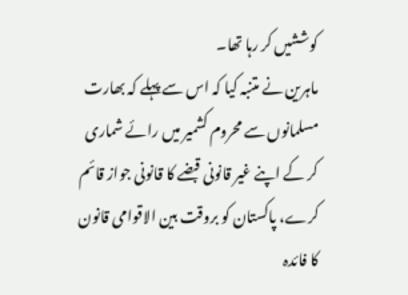کوششیں کر رہا تھا۔
ماہرین نے متنبہ کیا کہ اس سے پہلے کہ بھارت مسلمانوں سے محروم کشمیر میں رائے شماری کر کے اپنے غیر قانونی قبضے کا قانونی جواز قائم کرے، پاکستان کو بروقت بین الاقوامی قانون کا فائدہ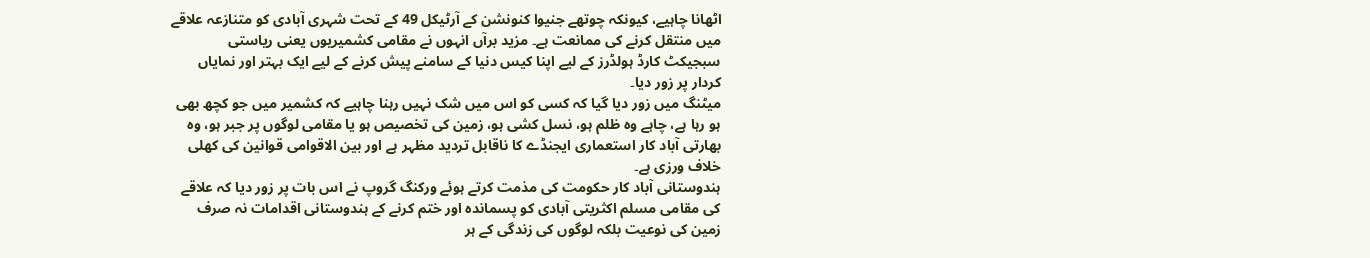اٹھانا چاہیے، کیونکہ چوتھے جنیوا کنونشن کے آرٹیکل 49 کے تحت شہری آبادی کو متنازعہ علاقے میں منتقل کرنے کی ممانعت ہے۔ مزید برآں انہوں نے مقامی کشمیریوں یعنی ریاستی سبجیکٹ کارڈ ہولڈرز کے لیے اپنا کیس دنیا کے سامنے پیش کرنے کے لیے ایک بہتر اور نمایاں کردار پر زور دیا۔
میٹنگ میں زور دیا گیا کہ کسی کو اس میں شک نہیں رہنا چاہیے کہ کشمیر میں جو کچھ بھی ہو رہا ہے، چاہے وہ ظلم ہو، نسل کشی ہو، زمین کی تخصیص ہو یا مقامی لوگوں پر جبر ہو، وہ بھارتی آباد کار استعماری ایجنڈے کا ناقابل تردید مظہر ہے اور بین الاقوامی قوانین کی کھلی خلاف ورزی ہے۔
ہندوستانی آباد کار حکومت کی مذمت کرتے ہوئے ورکنگ گروپ نے اس بات پر زور دیا کہ علاقے کی مقامی مسلم اکثریتی آبادی کو پسماندہ اور ختم کرنے کے ہندوستانی اقدامات نہ صرف زمین کی نوعیت بلکہ لوگوں کی زندگی کے ہر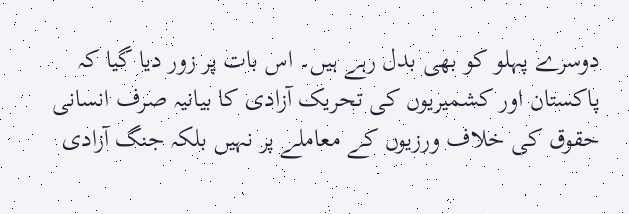دوسرے پہلو کو بھی بدل رہے ہیں۔ اس بات پر زور دیا گیا کہ پاکستان اور کشمیریوں کی تحریک آزادی کا بیانیہ صرف انسانی حقوق کی خلاف ورزیوں کے معاملے پر نہیں بلکہ جنگ آزادی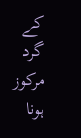کے گرد مرکوز ہونا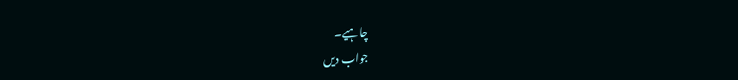چاہیے۔
جواب دیں